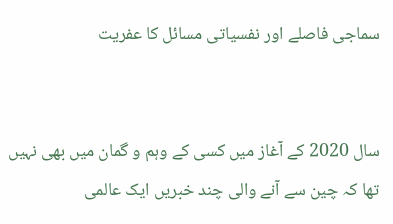سماجی فاصلے اور نفسیاتی مسائل کا عفریت


سال 2020 کے آغاز میں کسی کے وہم و گمان میں بھی نہیں تھا کہ چین سے آنے والی چند خبریں ایک عالمی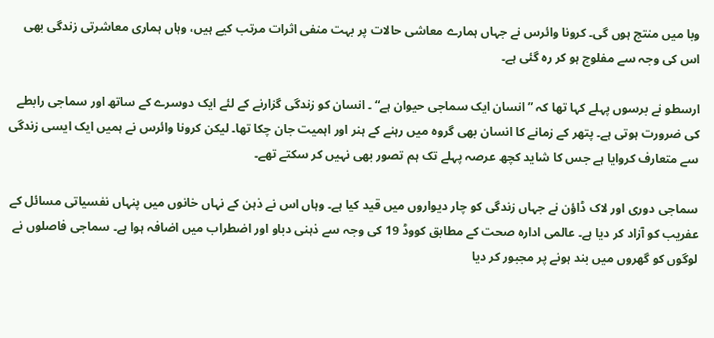وبا میں منتج ہوں گی۔ کرونا وائرس نے جہاں ہمارے معاشی حالات پر بہت منفی اثرات مرتب کیے ہیں، وہاں ہماری معاشرتی زندگی بھی اس کی وجہ سے مفلوج ہو کر رہ گئی ہے۔

ارسطو نے برسوں پہلے کہا تھا کہ ”انسان ایک سماجی حیوان ہے“ ۔ انسان کو زندگی گزارنے کے لئے ایک دوسرے کے ساتھ اور سماجی رابطے کی ضرورت ہوتی ہے۔ پتھر کے زمانے کا انسان بھی گروہ میں رہنے کے ہنر اور اہمیت جان چکا تھا۔ لیکن کرونا وائرس نے ہمیں ایک ایسی زندگی سے متعارف کروایا ہے جس کا شاید کچھ عرصہ پہلے تک ہم تصور بھی نہیں کر سکتے تھے۔

سماجی دوری اور لاک ڈاؤن نے جہاں زندگی کو چار دیواروں میں قید کیا ہے۔ وہاں اس نے ذہن کے نہاں خانوں میں پنہاں نفسیاتی مسائل کے عفریب کو آزاد کر دیا ہے۔ عالمی ادارہ صحت کے مطابق کووڈ 19 کی وجہ سے ذہنی دباو اور اضطراب میں اضافہ ہوا ہے۔ سماجی فاصلوں نے لوگوں کو گھروں میں بند ہونے پر مجبور کر دیا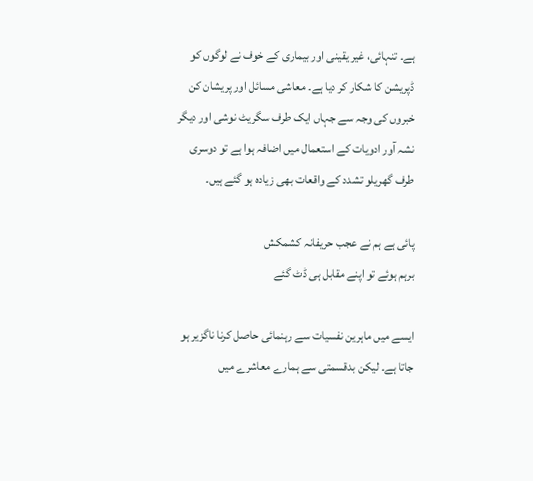ہے۔ تنہائی، غیر یقینی اور بیماری کے خوف نے لوگوں کو ڈپریشن کا شکار کر دیا ہے۔ معاشی مسائل اور پریشان کن خبروں کی وجہ سے جہاں ایک طرف سگریٹ نوشی اور دیگر نشہ آور ادویات کے استعمال میں اضافہ ہوا ہے تو دوسری طرف گھریلو تشدد کے واقعات بھی زیادہ ہو گئے ہیں۔

پائی ہے ہم نے عجب حریفانہ کشمکش
برہم ہوئے تو اپنے مقابل ہی ڈٹ گئے

ایسے میں ماہرین نفسیات سے رہنمائی حاصل کرنا ناگزیر ہو جاتا ہے۔ لیکن بدقسمتی سے ہمارے معاشرے میں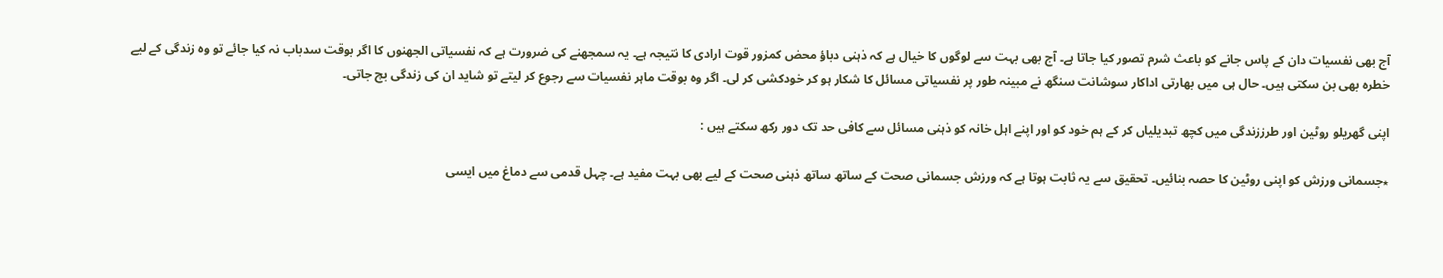آج بھی نفسیات دان کے پاس جانے کو باعث شرم تصور کیا جاتا ہے۔ آج بھی بہت سے لوگوں کا خیال ہے کہ ذہنی دباؤ محض کمزور قوت ارادی کا نتیجہ ہے۔ یہ سمجھنے کی ضرورت ہے کہ نفسیاتی الجھنوں کا اگر بوقت سدباب نہ کیا جائے تو وہ زندگی کے لیے خطرہ بھی بن سکتی ہیں۔ حال ہی میں بھارتی اداکار سوشانت سنگھ نے مبینہ طور پر نفسیاتی مسائل کا شکار ہو کر خودکشی کر لی۔ اگر وہ بوقت ماہر نفسیات سے رجوع کر لیتے تو شاید ان کی زندگی بچ جاتی۔

اپنی گھریلو روٹین اور طرززندگی میں کچھ تبدیلیاں کر کے ہم خود کو اور اپنے اہل خانہ کو ذہنی مسائل سے کافی حد تک دور رکھ سکتے ہیں :

٭جسمانی ورزش کو اپنی روٹین کا حصہ بنائیں۔ تحقیق سے یہ ثابت ہوتا ہے کہ ورزش جسمانی صحت کے ساتھ ساتھ ذہنی صحت کے لیے بھی بہت مفید ہے۔ چہل قدمی سے دماغ میں ایسی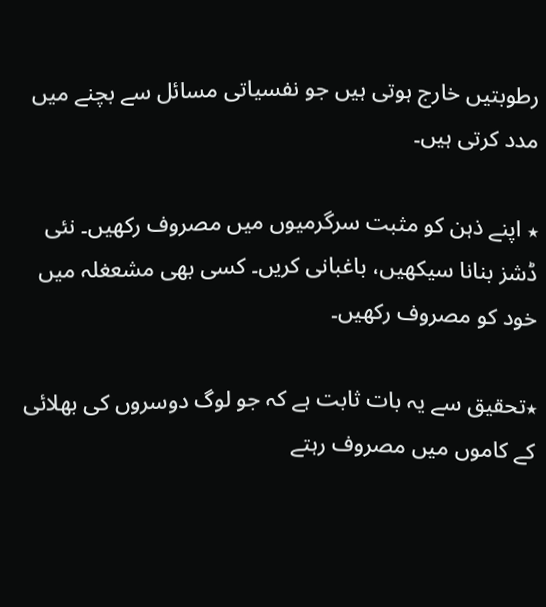رطوبتیں خارج ہوتی ہیں جو نفسیاتی مسائل سے بچنے میں مدد کرتی ہیں۔

٭ اپنے ذہن کو مثبت سرگرمیوں میں مصروف رکھیں۔ نئی ڈشز بنانا سیکھیں، باغبانی کریں۔ کسی بھی مشعغلہ میں خود کو مصروف رکھیں۔

٭تحقیق سے یہ بات ثابت ہے کہ جو لوگ دوسروں کی بھلائی کے کاموں میں مصروف رہتے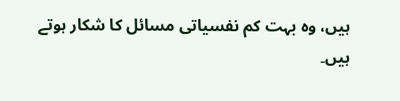ہیں، وہ بہت کم نفسیاتی مسائل کا شکار ہوتے ہیں۔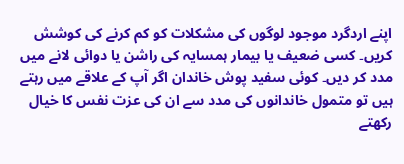اپنے اردگرد موجود لوگوں کی مشکلات کو کم کرنے کی کوشش کریں۔ کسی ضعیف یا بیمار ہمسایہ کی راشن یا دوائی لانے میں مدد کر دیں۔ کوئی سفید پوش خاندان اگر آپ کے علاقے میں رہتے ہیں تو متمول خاندانوں کی مدد سے ان کی عزت نفس کا خیال رکھتے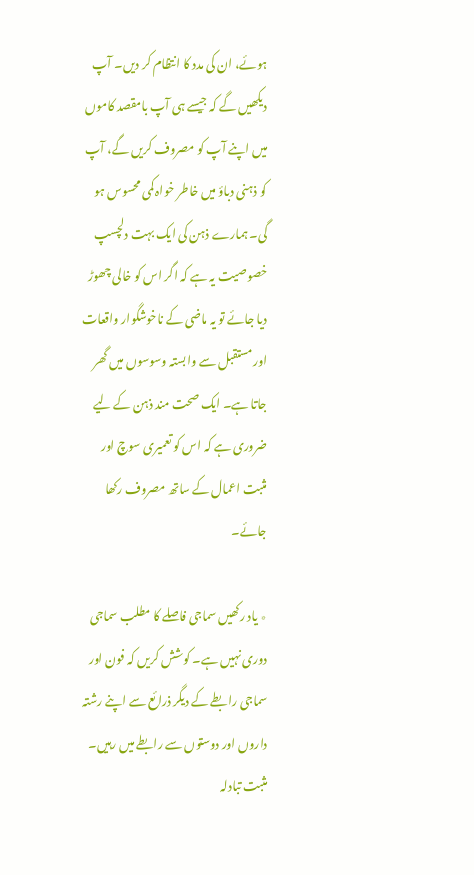ہوئے، ان کی مدد کا انتظام کر دیں۔ آپ دیکھیں گے کہ جیسے ہی آپ بامقصد کاموں میں اپنے آپ کو مصروف کریں گے، آپ کو ذہنی دباؤ میں خاطر خواہ کمی محسوس ہو گی۔ ہمارے ذہن کی ایک بہت دلچسپ خصوصیت یہ ہے کہ اگر اس کو خالی چھوڑ دیا جائے تو یہ ماضی کے ناخوشگوار واقعات اور مستقبل سے وابستہ وسوسوں میں گھر جاتا ہے۔ ایک صحت مند ذہن کے لیے ضروری ہے کہ اس کو تعمیری سوچ اور مثبت اعمال کے ساتھ مصروف رکھا جائے۔

٭ یاد رکھیں سماجی فاصلے کا مطلب سماجی دوری نہیں ہے۔ کوشش کریں کہ فون اور سماجی رابطے کے دیگر ذرائع سے اپنے رشتہ داروں اور دوستوں سے رابطے میں رہیں۔ مثبت تبادلہ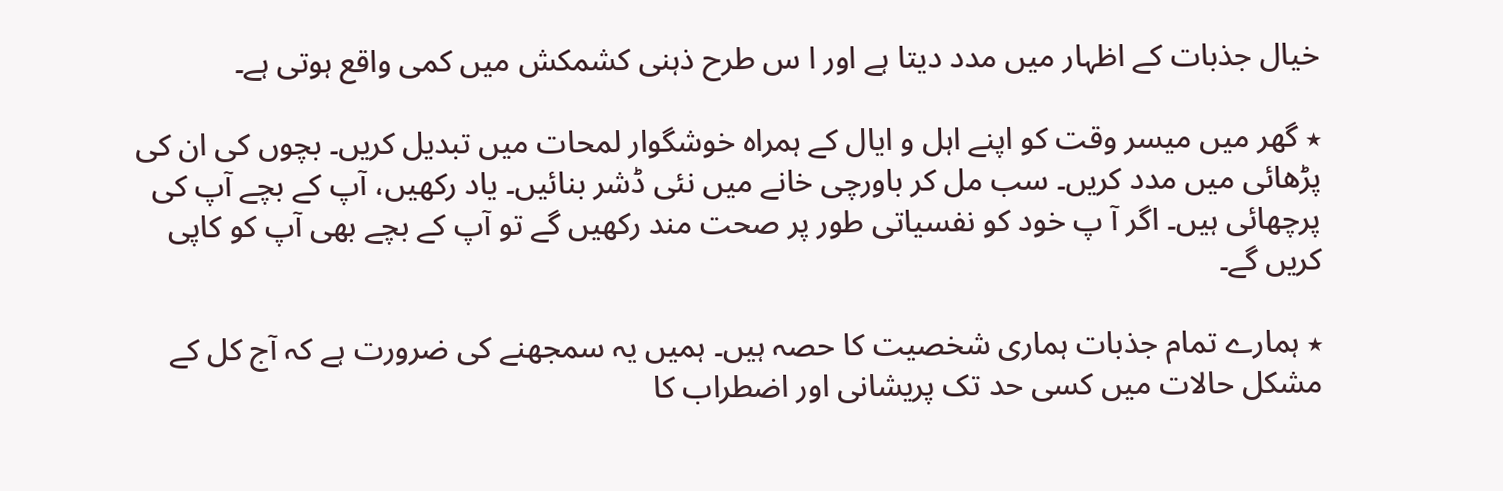خیال جذبات کے اظہار میں مدد دیتا ہے اور ا س طرح ذہنی کشمکش میں کمی واقع ہوتی ہے۔

٭ گھر میں میسر وقت کو اپنے اہل و ایال کے ہمراہ خوشگوار لمحات میں تبدیل کریں۔ بچوں کی ان کی پڑھائی میں مدد کریں۔ سب مل کر باورچی خانے میں نئی ڈشر بنائیں۔ یاد رکھیں، آپ کے بچے آپ کی پرچھائی ہیں۔ اگر آ پ خود کو نفسیاتی طور پر صحت مند رکھیں گے تو آپ کے بچے بھی آپ کو کاپی کریں گے۔

٭ ہمارے تمام جذبات ہماری شخصیت کا حصہ ہیں۔ ہمیں یہ سمجھنے کی ضرورت ہے کہ آج کل کے مشکل حالات میں کسی حد تک پریشانی اور اضطراب کا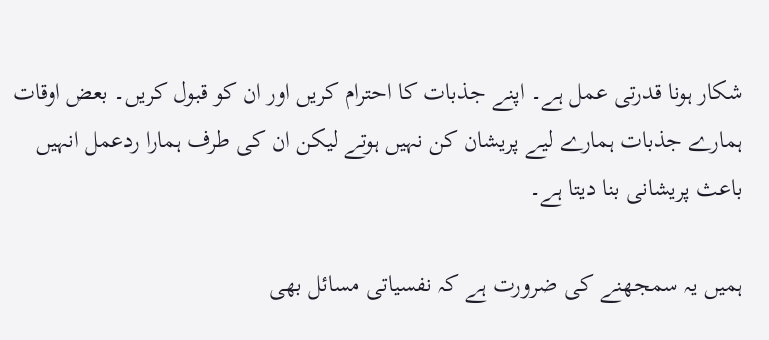شکار ہونا قدرتی عمل ہے۔ اپنے جذبات کا احترام کریں اور ان کو قبول کریں۔ بعض اوقات ہمارے جذبات ہمارے لیے پریشان کن نہیں ہوتے لیکن ان کی طرف ہمارا ردعمل انہیں باعث پریشانی بنا دیتا ہے۔

ہمیں یہ سمجھنے کی ضرورت ہے کہ نفسیاتی مسائل بھی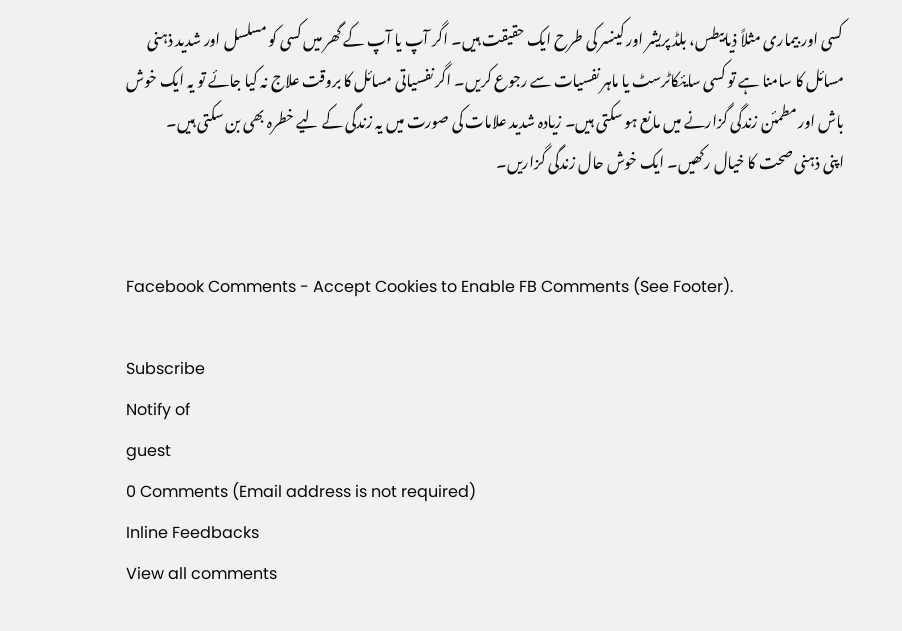کسی اور بیماری مثلاً ذیابیطس، بلڈ پریشر اور کینسر کی طرح ایک حقیقت ہیں۔ اگر آپ یا آپ کے گھر میں کسی کو مسلسل اور شدید ذہنی مسائل کا سامنا ہے تو کسی سایئکاٹرسٹ یا ماہر نفسیات سے رجوع کریں۔ اگر نفسیاتی مسائل کا بروقت علاج نہ کیا جائے تو یہ ایک خوش باش اور مطمئن زندگی گزارنے میں مانع ہو سکتی ہیں۔ زیادہ شدید علامات کی صورت میں یہ زندگی کے لیے خطرہ بھی بن سکتی ہیں۔
اپنی ذہنی صحت کا خیال رکھیں۔ ایک خوش حال زندگی گزاریں۔


Facebook Comments - Accept Cookies to Enable FB Comments (See Footer).

Subscribe
Notify of
guest
0 Comments (Email address is not required)
Inline Feedbacks
View all comments